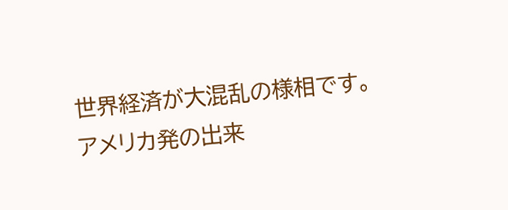世界経済が大混乱の様相です。
アメリカ発の出来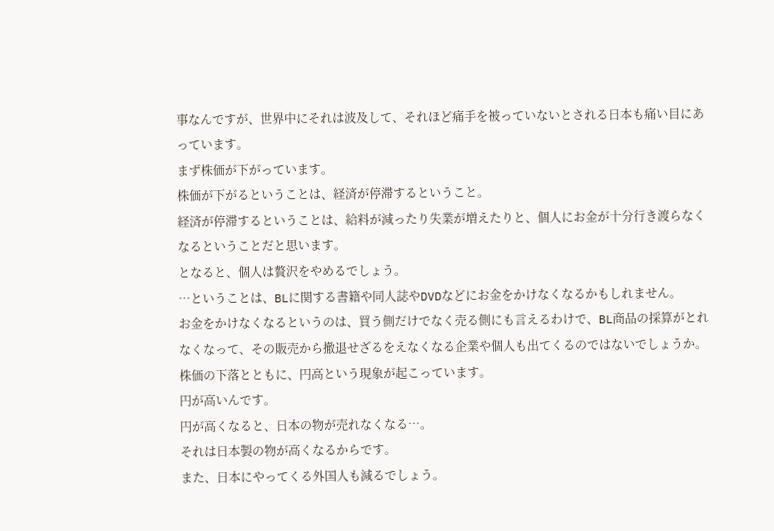事なんですが、世界中にそれは波及して、それほど痛手を被っていないとされる日本も痛い目にあっています。
まず株価が下がっています。
株価が下がるということは、経済が停滞するということ。
経済が停滞するということは、給料が減ったり失業が増えたりと、個人にお金が十分行き渡らなくなるということだと思います。
となると、個人は贅沢をやめるでしょう。
…ということは、BLに関する書籍や同人誌やDVDなどにお金をかけなくなるかもしれません。
お金をかけなくなるというのは、買う側だけでなく売る側にも言えるわけで、BL商品の採算がとれなくなって、その販売から撤退せざるをえなくなる企業や個人も出てくるのではないでしょうか。
株価の下落とともに、円高という現象が起こっています。
円が高いんです。
円が高くなると、日本の物が売れなくなる…。
それは日本製の物が高くなるからです。
また、日本にやってくる外国人も減るでしょう。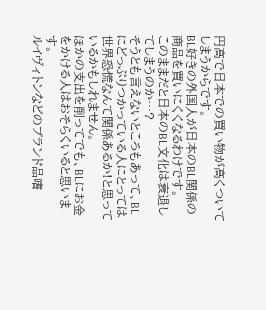円高で日本での買い物が高くついてしまうからです。
BL好きの外国人が日本のBL関係の商品を買いにくくなるわけです。
このままだと日本のBL文化は衰退してしまうのか…?
そうとも言えないところもあって、BLにどっぷりつかっている人にとっては世界恐慌なんて関係あるか!と思っているかもしれません。
ほかの支出を削ってでも、BLにお金をかける人はおそらくいると思います。
ルイヴィトンなどのブランド品嗜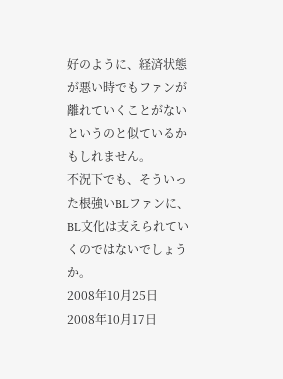好のように、経済状態が悪い時でもファンが離れていくことがないというのと似ているかもしれません。
不況下でも、そういった根強いBLファンに、BL文化は支えられていくのではないでしょうか。
2008年10月25日
2008年10月17日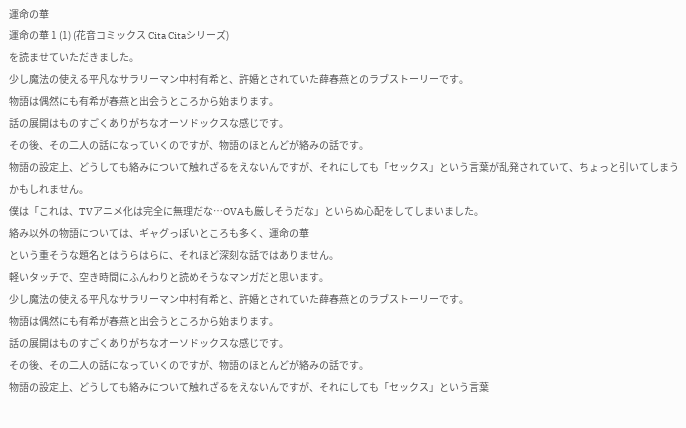運命の華
運命の華 1 (1) (花音コミックス Cita Citaシリーズ)
を読ませていただきました。
少し魔法の使える平凡なサラリーマン中村有希と、許婚とされていた薛春燕とのラブストーリーです。
物語は偶然にも有希が春燕と出会うところから始まります。
話の展開はものすごくありがちなオーソドックスな感じです。
その後、その二人の話になっていくのですが、物語のほとんどが絡みの話です。
物語の設定上、どうしても絡みについて触れざるをえないんですが、それにしても「セックス」という言葉が乱発されていて、ちょっと引いてしまうかもしれません。
僕は「これは、TVアニメ化は完全に無理だな…OVAも厳しそうだな」といらぬ心配をしてしまいました。
絡み以外の物語については、ギャグっぽいところも多く、運命の華
という重そうな題名とはうらはらに、それほど深刻な話ではありません。
軽いタッチで、空き時間にふんわりと読めそうなマンガだと思います。
少し魔法の使える平凡なサラリーマン中村有希と、許婚とされていた薛春燕とのラブストーリーです。
物語は偶然にも有希が春燕と出会うところから始まります。
話の展開はものすごくありがちなオーソドックスな感じです。
その後、その二人の話になっていくのですが、物語のほとんどが絡みの話です。
物語の設定上、どうしても絡みについて触れざるをえないんですが、それにしても「セックス」という言葉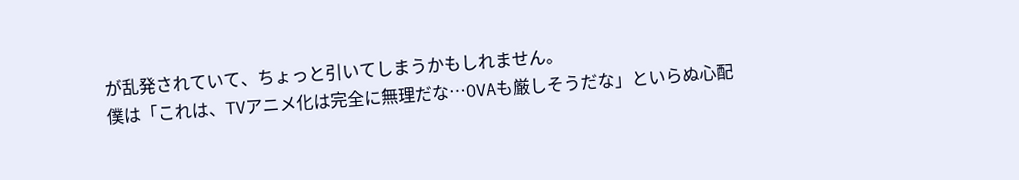が乱発されていて、ちょっと引いてしまうかもしれません。
僕は「これは、TVアニメ化は完全に無理だな…OVAも厳しそうだな」といらぬ心配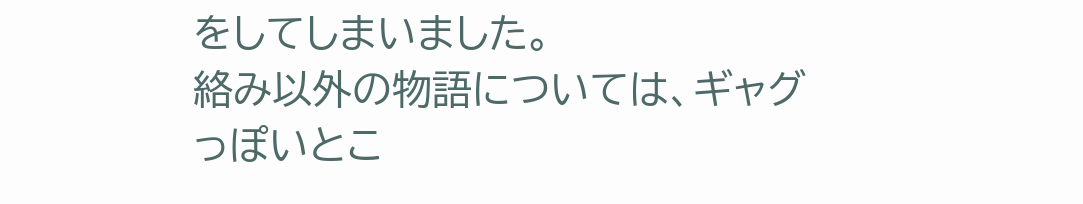をしてしまいました。
絡み以外の物語については、ギャグっぽいとこ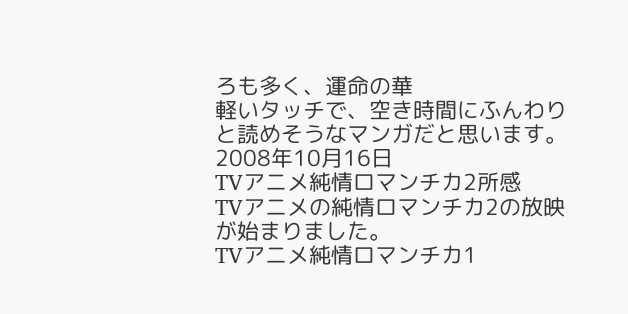ろも多く、運命の華
軽いタッチで、空き時間にふんわりと読めそうなマンガだと思います。
2008年10月16日
TVアニメ純情ロマンチカ2所感
TVアニメの純情ロマンチカ2の放映が始まりました。
TVアニメ純情ロマンチカ1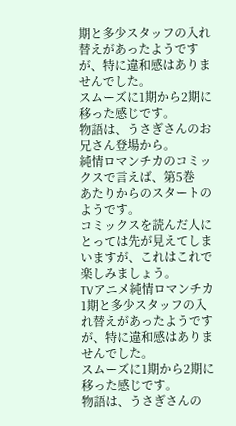期と多少スタッフの入れ替えがあったようですが、特に違和感はありませんでした。
スムーズに1期から2期に移った感じです。
物語は、うさぎさんのお兄さん登場から。
純情ロマンチカのコミックスで言えば、第5巻
あたりからのスタートのようです。
コミックスを読んだ人にとっては先が見えてしまいますが、これはこれで楽しみましょう。
TVアニメ純情ロマンチカ1期と多少スタッフの入れ替えがあったようですが、特に違和感はありませんでした。
スムーズに1期から2期に移った感じです。
物語は、うさぎさんの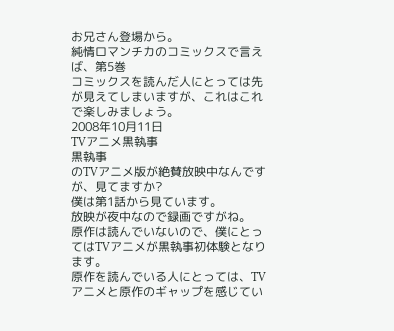お兄さん登場から。
純情ロマンチカのコミックスで言えば、第5巻
コミックスを読んだ人にとっては先が見えてしまいますが、これはこれで楽しみましょう。
2008年10月11日
TVアニメ黒執事
黒執事
のTVアニメ版が絶賛放映中なんですが、見てますか?
僕は第1話から見ています。
放映が夜中なので録画ですがね。
原作は読んでいないので、僕にとってはTVアニメが黒執事初体験となります。
原作を読んでいる人にとっては、TVアニメと原作のギャップを感じてい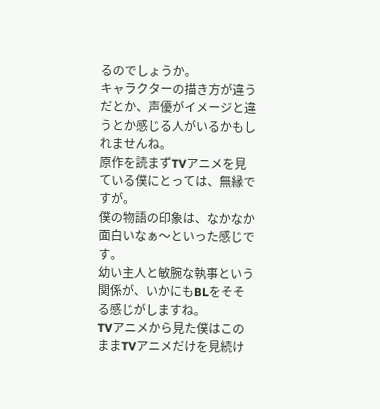るのでしょうか。
キャラクターの描き方が違うだとか、声優がイメージと違うとか感じる人がいるかもしれませんね。
原作を読まずTVアニメを見ている僕にとっては、無縁ですが。
僕の物語の印象は、なかなか面白いなぁ〜といった感じです。
幼い主人と敏腕な執事という関係が、いかにもBLをそそる感じがしますね。
TVアニメから見た僕はこのままTVアニメだけを見続け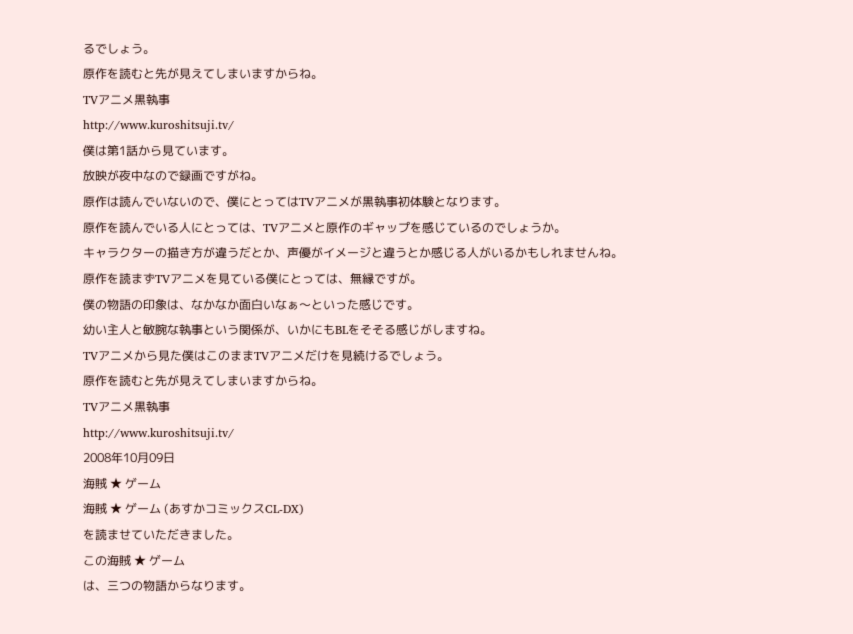るでしょう。
原作を読むと先が見えてしまいますからね。
TVアニメ黒執事
http://www.kuroshitsuji.tv/
僕は第1話から見ています。
放映が夜中なので録画ですがね。
原作は読んでいないので、僕にとってはTVアニメが黒執事初体験となります。
原作を読んでいる人にとっては、TVアニメと原作のギャップを感じているのでしょうか。
キャラクターの描き方が違うだとか、声優がイメージと違うとか感じる人がいるかもしれませんね。
原作を読まずTVアニメを見ている僕にとっては、無縁ですが。
僕の物語の印象は、なかなか面白いなぁ〜といった感じです。
幼い主人と敏腕な執事という関係が、いかにもBLをそそる感じがしますね。
TVアニメから見た僕はこのままTVアニメだけを見続けるでしょう。
原作を読むと先が見えてしまいますからね。
TVアニメ黒執事
http://www.kuroshitsuji.tv/
2008年10月09日
海賊 ★ ゲーム
海賊 ★ ゲーム (あすかコミックスCL-DX)
を読ませていただきました。
この海賊 ★ ゲーム
は、三つの物語からなります。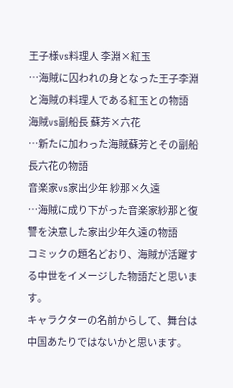王子様vs料理人 李淵×紅玉
…海賊に囚われの身となった王子李淵と海賊の料理人である紅玉との物語
海賊vs副船長 蘇芳×六花
…新たに加わった海賊蘇芳とその副船長六花の物語
音楽家vs家出少年 紗那×久遠
…海賊に成り下がった音楽家紗那と復讐を決意した家出少年久遠の物語
コミックの題名どおり、海賊が活躍する中世をイメージした物語だと思います。
キャラクターの名前からして、舞台は中国あたりではないかと思います。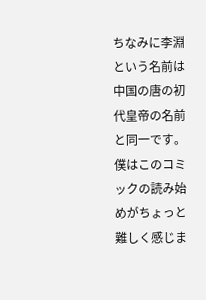ちなみに李淵という名前は中国の唐の初代皇帝の名前と同一です。
僕はこのコミックの読み始めがちょっと難しく感じま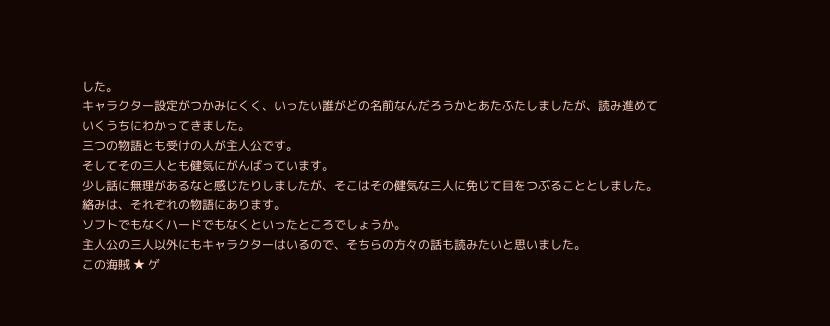した。
キャラクター設定がつかみにくく、いったい誰がどの名前なんだろうかとあたふたしましたが、読み進めていくうちにわかってきました。
三つの物語とも受けの人が主人公です。
そしてその三人とも健気にがんばっています。
少し話に無理があるなと感じたりしましたが、そこはその健気な三人に免じて目をつぶることとしました。
絡みは、それぞれの物語にあります。
ソフトでもなくハードでもなくといったところでしょうか。
主人公の三人以外にもキャラクターはいるので、そちらの方々の話も読みたいと思いました。
この海賊 ★ ゲ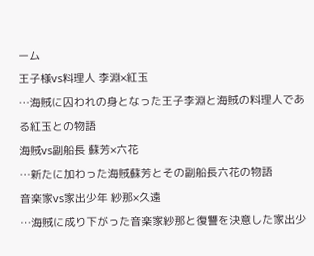ーム
王子様vs料理人 李淵×紅玉
…海賊に囚われの身となった王子李淵と海賊の料理人である紅玉との物語
海賊vs副船長 蘇芳×六花
…新たに加わった海賊蘇芳とその副船長六花の物語
音楽家vs家出少年 紗那×久遠
…海賊に成り下がった音楽家紗那と復讐を決意した家出少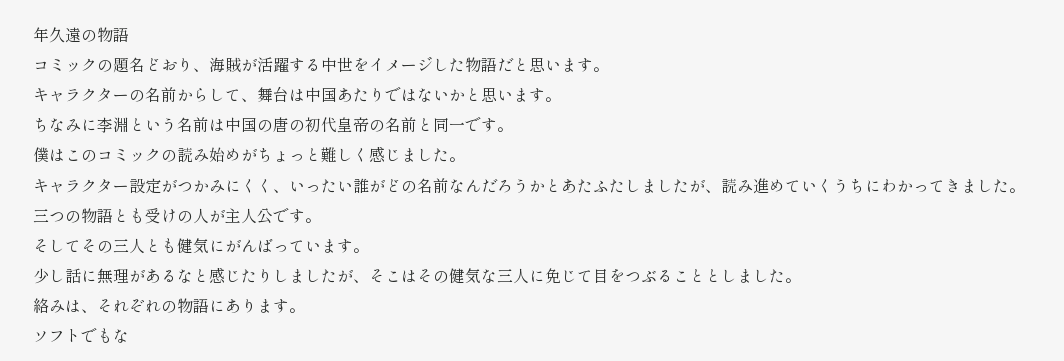年久遠の物語
コミックの題名どおり、海賊が活躍する中世をイメージした物語だと思います。
キャラクターの名前からして、舞台は中国あたりではないかと思います。
ちなみに李淵という名前は中国の唐の初代皇帝の名前と同一です。
僕はこのコミックの読み始めがちょっと難しく感じました。
キャラクター設定がつかみにくく、いったい誰がどの名前なんだろうかとあたふたしましたが、読み進めていくうちにわかってきました。
三つの物語とも受けの人が主人公です。
そしてその三人とも健気にがんばっています。
少し話に無理があるなと感じたりしましたが、そこはその健気な三人に免じて目をつぶることとしました。
絡みは、それぞれの物語にあります。
ソフトでもな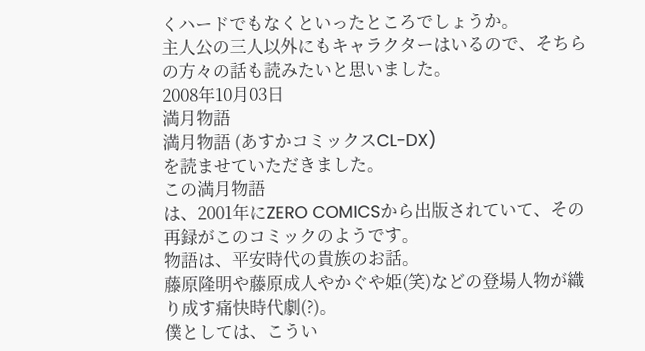くハードでもなくといったところでしょうか。
主人公の三人以外にもキャラクターはいるので、そちらの方々の話も読みたいと思いました。
2008年10月03日
満月物語
満月物語 (あすかコミックスCL-DX)
を読ませていただきました。
この満月物語
は、2001年にZERO COMICSから出版されていて、その再録がこのコミックのようです。
物語は、平安時代の貴族のお話。
藤原隆明や藤原成人やかぐや姫(笑)などの登場人物が織り成す痛快時代劇(?)。
僕としては、こうい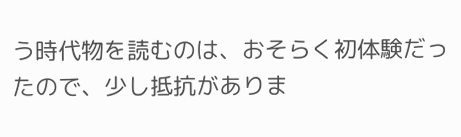う時代物を読むのは、おそらく初体験だったので、少し抵抗がありま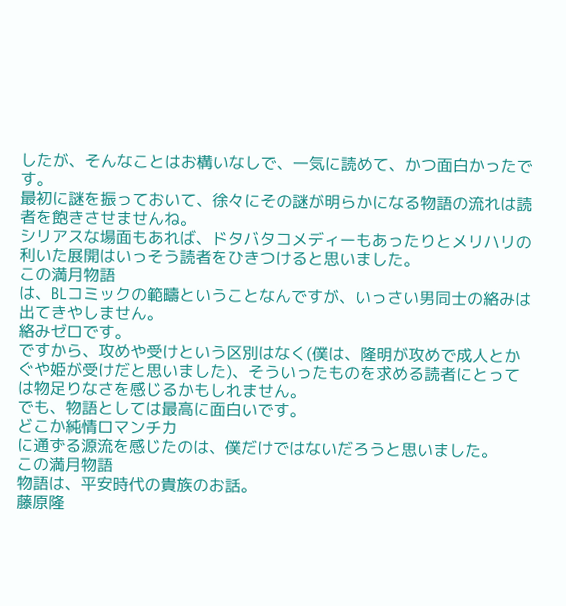したが、そんなことはお構いなしで、一気に読めて、かつ面白かったです。
最初に謎を振っておいて、徐々にその謎が明らかになる物語の流れは読者を飽きさせませんね。
シリアスな場面もあれば、ドタバタコメディーもあったりとメリハリの利いた展開はいっそう読者をひきつけると思いました。
この満月物語
は、BLコミックの範疇ということなんですが、いっさい男同士の絡みは出てきやしません。
絡みゼロです。
ですから、攻めや受けという区別はなく(僕は、隆明が攻めで成人とかぐや姫が受けだと思いました)、そういったものを求める読者にとっては物足りなさを感じるかもしれません。
でも、物語としては最高に面白いです。
どこか純情ロマンチカ
に通ずる源流を感じたのは、僕だけではないだろうと思いました。
この満月物語
物語は、平安時代の貴族のお話。
藤原隆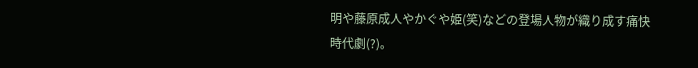明や藤原成人やかぐや姫(笑)などの登場人物が織り成す痛快時代劇(?)。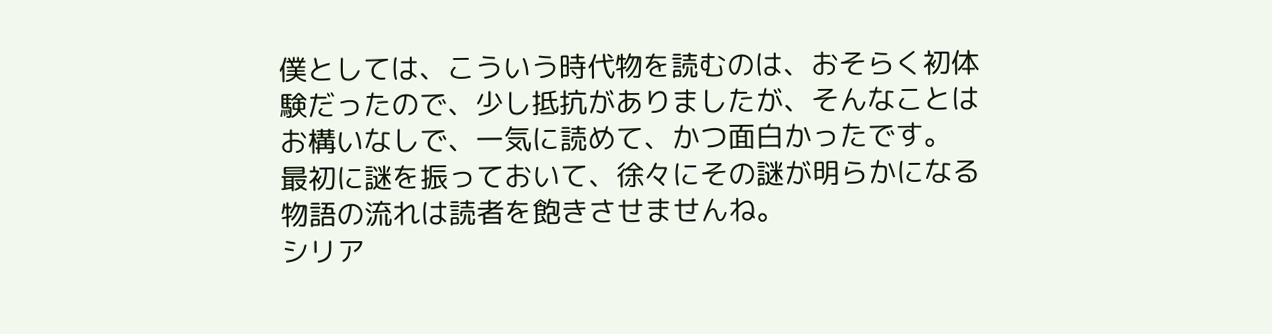僕としては、こういう時代物を読むのは、おそらく初体験だったので、少し抵抗がありましたが、そんなことはお構いなしで、一気に読めて、かつ面白かったです。
最初に謎を振っておいて、徐々にその謎が明らかになる物語の流れは読者を飽きさせませんね。
シリア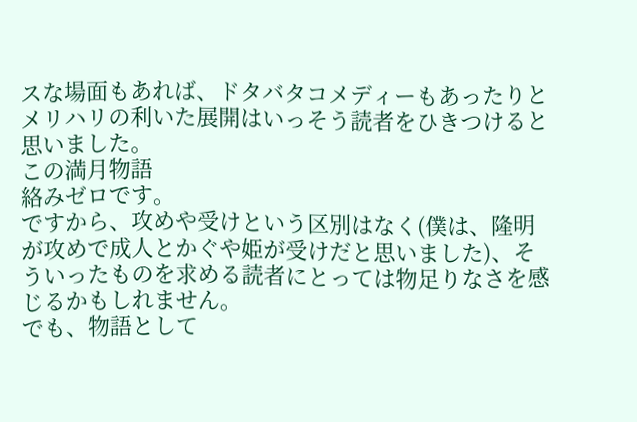スな場面もあれば、ドタバタコメディーもあったりとメリハリの利いた展開はいっそう読者をひきつけると思いました。
この満月物語
絡みゼロです。
ですから、攻めや受けという区別はなく(僕は、隆明が攻めで成人とかぐや姫が受けだと思いました)、そういったものを求める読者にとっては物足りなさを感じるかもしれません。
でも、物語として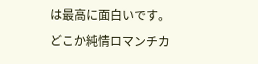は最高に面白いです。
どこか純情ロマンチカ